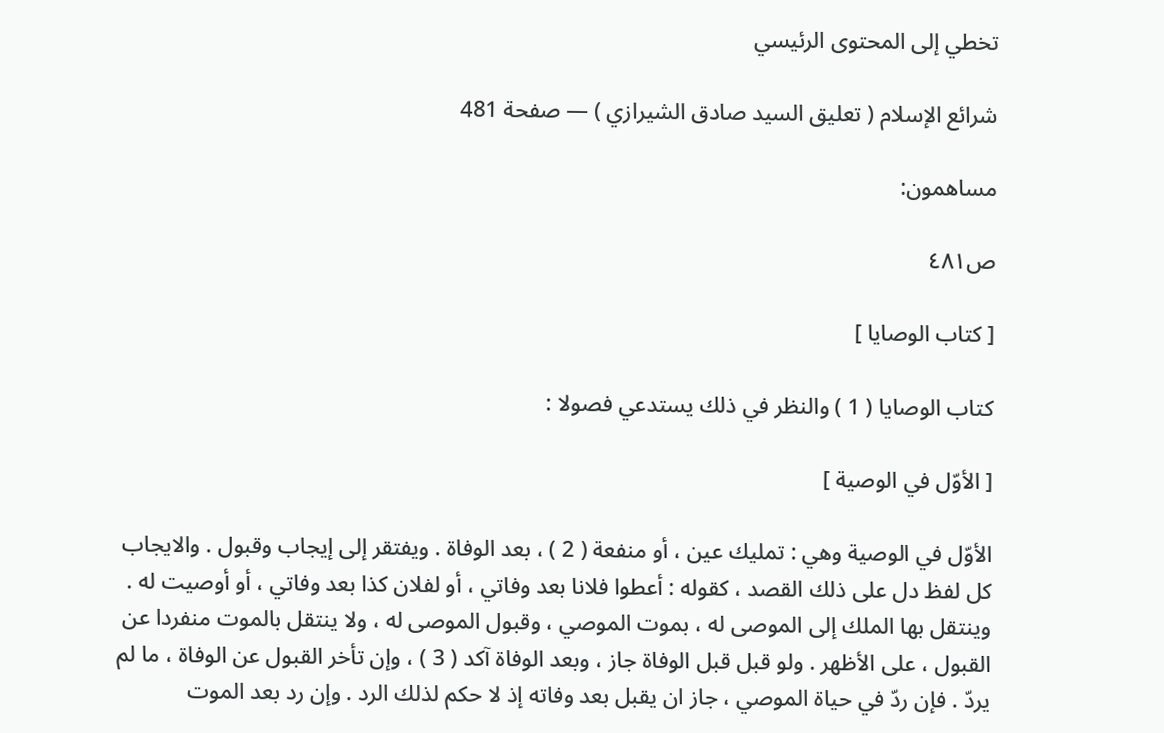تخطي إلى المحتوى الرئيسي

شرائع الإسلام ( تعليق السيد صادق الشيرازي ) — صفحة 481

مساهمون:

ص٤٨١

[ كتاب الوصايا ]

كتاب الوصايا ( 1 ) والنظر في ذلك يستدعي فصولا :

[ الأوّل في الوصية ]

الأوّل في الوصية وهي : تمليك عين ، أو منفعة ( 2 ) ، بعد الوفاة . ويفتقر إلى إيجاب وقبول . والايجاب كل لفظ دل على ذلك القصد ، كقوله : أعطوا فلانا بعد وفاتي ، أو لفلان كذا بعد وفاتي ، أو أوصيت له . وينتقل بها الملك إلى الموصى له ، بموت الموصي ، وقبول الموصى له ، ولا ينتقل بالموت منفردا عن القبول ، على الأظهر . ولو قبل قبل الوفاة جاز ، وبعد الوفاة آكد ( 3 ) ، وإن تأخر القبول عن الوفاة ، ما لم يردّ . فإن ردّ في حياة الموصي ، جاز ان يقبل بعد وفاته إذ لا حكم لذلك الرد . وإن رد بعد الموت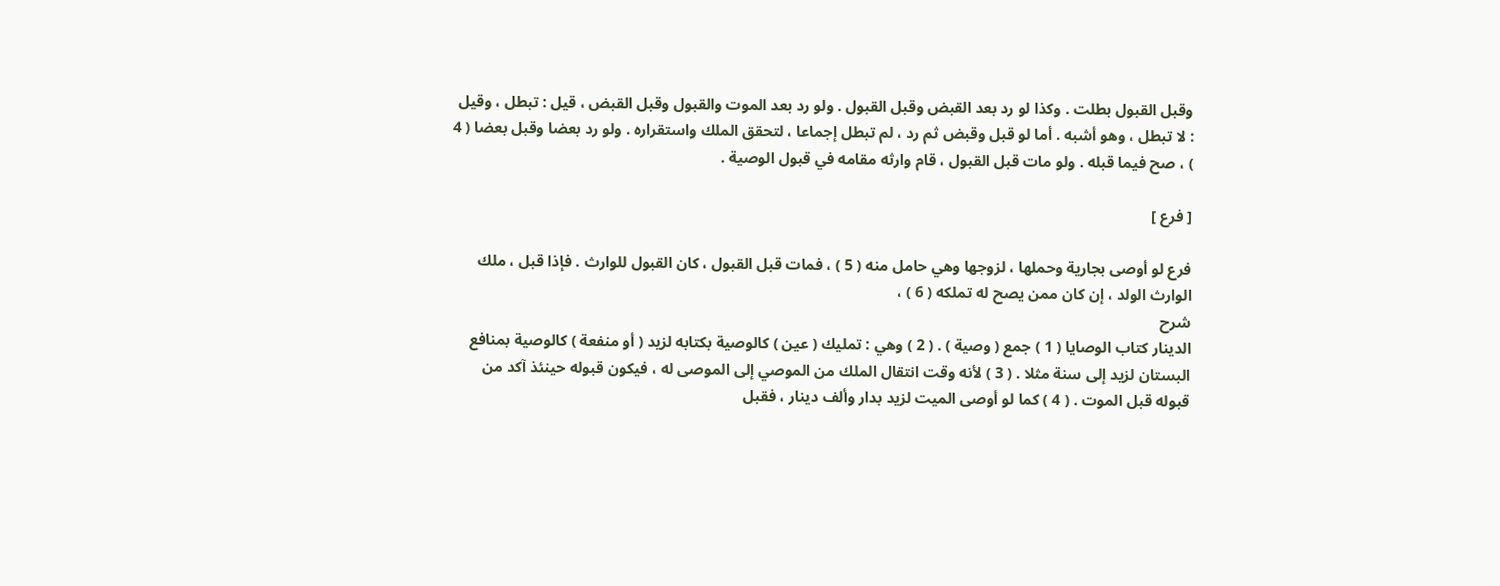وقبل القبول بطلت . وكذا لو رد بعد القبض وقبل القبول . ولو رد بعد الموت والقبول وقبل القبض ، قيل : تبطل ، وقيل : لا تبطل ، وهو أشبه . أما لو قبل وقبض ثم رد ، لم تبطل إجماعا ، لتحقق الملك واستقراره . ولو رد بعضا وقبل بعضا ( 4 ) ، صح فيما قبله . ولو مات قبل القبول ، قام وارثه مقامه في قبول الوصية .

[ فرع ]

فرع لو أوصى بجارية وحملها ، لزوجها وهي حامل منه ( 5 ) ، فمات قبل القبول ، كان القبول للوارث . فإذا قبل ، ملك الوارث الولد ، إن كان ممن يصح له تملكه ( 6 ) ،
شرح
الدينار كتاب الوصايا ( 1 ) جمع ( وصية ) . ( 2 ) وهي : تمليك ( عين ) كالوصية بكتابه لزيد ( أو منفعة ) كالوصية بمنافع البستان لزيد إلى سنة مثلا . ( 3 ) لأنه وقت انتقال الملك من الموصي إلى الموصى له ، فيكون قبوله حينئذ آكد من قبوله قبل الموت . ( 4 ) كما لو أوصى الميت لزيد بدار وألف دينار ، فقبل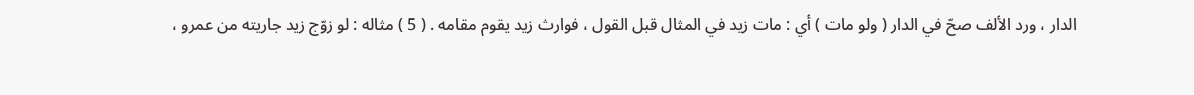الدار ، ورد الألف صحّ في الدار ( ولو مات ) أي : مات زيد في المثال قبل القول ، فوارث زيد يقوم مقامه . ( 5 ) مثاله : لو زوّج زيد جاريته من عمرو ،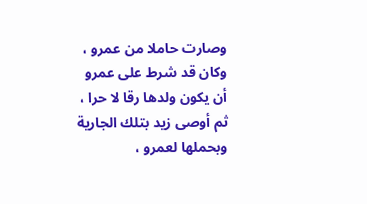وصارت حاملا من عمرو ، وكان قد شرط على عمرو أن يكون ولدها رقا لا حرا ، ثم أوصى زيد بتلك الجارية وبحملها لعمرو ،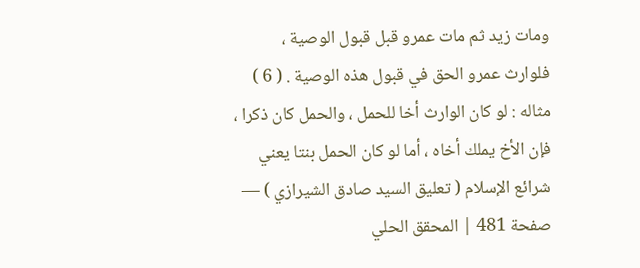ومات زيد ثم مات عمرو قبل قبول الوصية ، فلوارث عمرو الحق في قبول هذه الوصية . ( 6 ) مثاله : لو كان الوارث أخا للحمل ، والحمل كان ذكرا ، فإن الأخ يملك أخاه ، أما لو كان الحمل بنتا يعني
شرائع الإسلام ( تعليق السيد صادق الشيرازي ) — صفحة 481 | المحقق الحلي